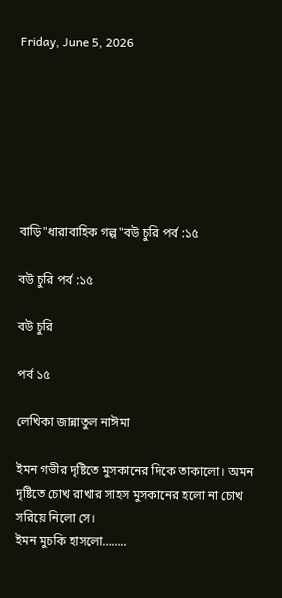Friday, June 5, 2026







বাড়ি"ধারাবাহিক গল্প"বউ চুরি পর্ব :১৫

বউ চুরি পর্ব :১৫

বউ চুরি

পর্ব ১৫

লেখিকা জান্নাতুল নাঈমা

ইমন গভীর দৃষ্টিতে মুসকানের দিকে তাকালো। অমন দৃষ্টিতে চোখ রাখার সাহস মুসকানের হলো না চোখ সরিয়ে নিলো সে।
ইমন মুচকি হাসলো……..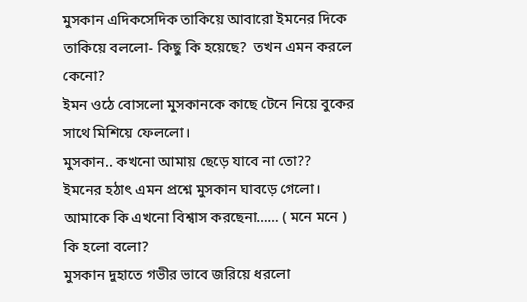মুসকান এদিকসেদিক তাকিয়ে আবারো ইমনের দিকে তাকিয়ে বললো- কিছু কি হয়েছে?  তখন এমন করলে কেনো?
ইমন ওঠে বোসলো মুসকানকে কাছে টেনে নিয়ে বুকের সাথে মিশিয়ে ফেললো।
মুসকান.. কখনো আমায় ছেড়ে যাবে না তো??
ইমনের হঠাৎ এমন প্রশ্নে মুসকান ঘাবড়ে গেলো।
আমাকে কি এখনো বিশ্বাস করছেনা…… ( মনে মনে )
কি হলো বলো?
মুসকান দুহাতে গভীর ভাবে জরিয়ে ধরলো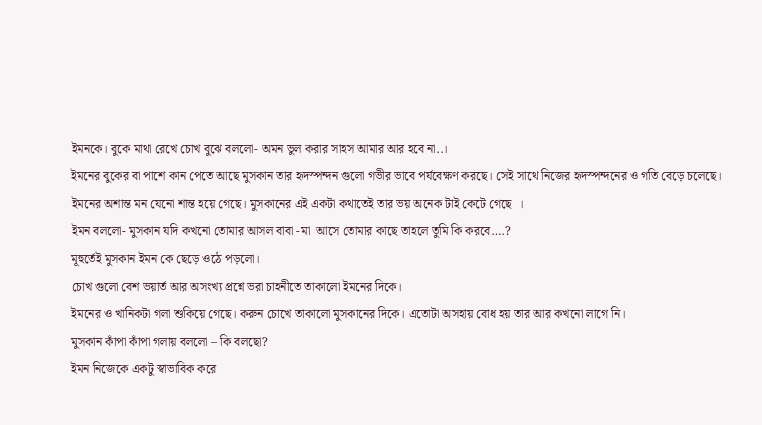ইমনকে। বুকে মাথা রেখে চোখ বুঝে বললো- অমন ভুল করার সাহস আমার আর হবে না..।
ইমনের বুকের বা পাশে কান পেতে আছে মুসকান তার হৃদস্পন্দন গুলো গভীর ভাবে পর্যবেক্ষণ করছে। সেই সাথে নিজের হৃদস্পন্দনের ও গতি বেড়ে চলেছে।
ইমনের অশান্ত মন যেনো শান্ত হয়ে গেছে। মুসকানের এই একটা কথাতেই তার ভয় অনেক টাই কেটে গেছে  ।
ইমন বললো- মুসকান যদি কখনো তোমার আসল বাবা -মা  আসে তোমার কাছে তাহলে তুমি কি করবে….?
মূহুর্তেই মুসকান ইমন কে ছেড়ে ওঠে পড়লো।
চোখ গুলো বেশ ভয়ার্ত আর অসংখ্য প্রশ্নে ভরা চাহনীতে তাকালো ইমনের দিকে।
ইমনের ও খানিকটা গলা শুকিয়ে গেছে। করুন চোখে তাকালো মুসকানের দিকে। এতোটা অসহায় বোধ হয় তার আর কখনো লাগে নি।
মুসকান কাঁপা কাঁপা গলায় বললো – কি বলছো?
ইমন নিজেকে একটু স্বাভাবিক করে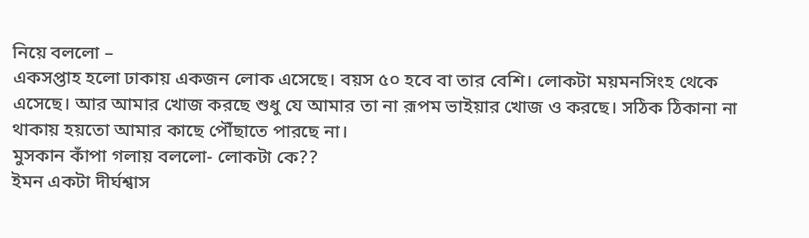নিয়ে বললো –
একসপ্তাহ হলো ঢাকায় একজন লোক এসেছে। বয়স ৫০ হবে বা তার বেশি। লোকটা ময়মনসিংহ থেকে এসেছে। আর আমার খোজ করছে শুধু যে আমার তা না রূপম ভাইয়ার খোজ ও করছে। সঠিক ঠিকানা না থাকায় হয়তো আমার কাছে পৌঁছাতে পারছে না।
মুসকান কাঁপা গলায় বললো- লোকটা কে??
ইমন একটা দীর্ঘশ্বাস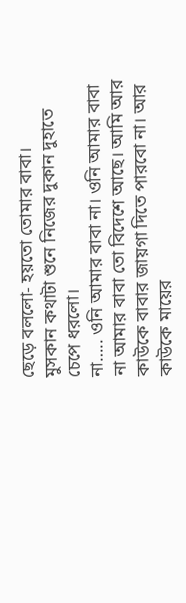ছেড়ে বললো- হয়তো তোমার বাবা।
মুসকান কথাটা শুনে নিজের দুকান দুহাতে চেপে ধরলো।
না….. ওনি আমার বাবা না। ওনি আমার বাবা না আমার বাবা তো বিদেশে আছে। আমি আর কাউকে বাবার জায়গা দিতে পারবো না। আর কাউকে মায়ের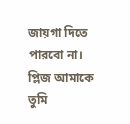জায়গা দিতে পারবো না। প্লিজ আমাকে তুমি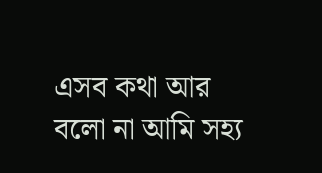এসব কথা আর বলো না আমি সহ্য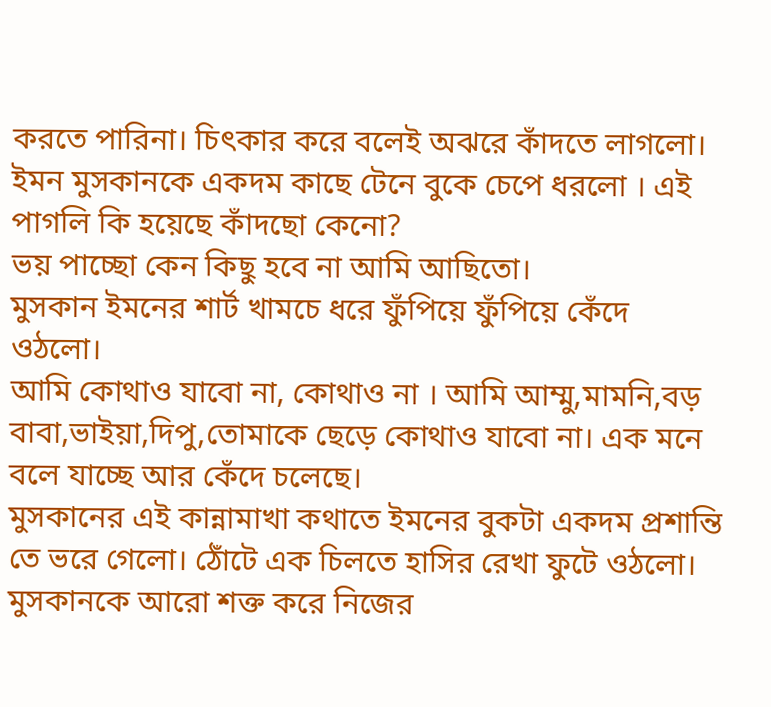করতে পারিনা। চিৎকার করে বলেই অঝরে কাঁদতে লাগলো।
ইমন মুসকানকে একদম কাছে টেনে বুকে চেপে ধরলো । এই পাগলি কি হয়েছে কাঁদছো কেনো?
ভয় পাচ্ছো কেন কিছু হবে না আমি আছিতো।
মুসকান ইমনের শার্ট খামচে ধরে ফুঁপিয়ে ফুঁপিয়ে কেঁদে ওঠলো।
আমি কোথাও যাবো না, কোথাও না । আমি আম্মু,মামনি,বড় বাবা,ভাইয়া,দিপু,তোমাকে ছেড়ে কোথাও যাবো না। এক মনে বলে যাচ্ছে আর কেঁদে চলেছে।
মুসকানের এই কান্নামাখা কথাতে ইমনের বুকটা একদম প্রশান্তি তে ভরে গেলো। ঠোঁটে এক চিলতে হাসির রেখা ফুটে ওঠলো।
মুসকানকে আরো শক্ত করে নিজের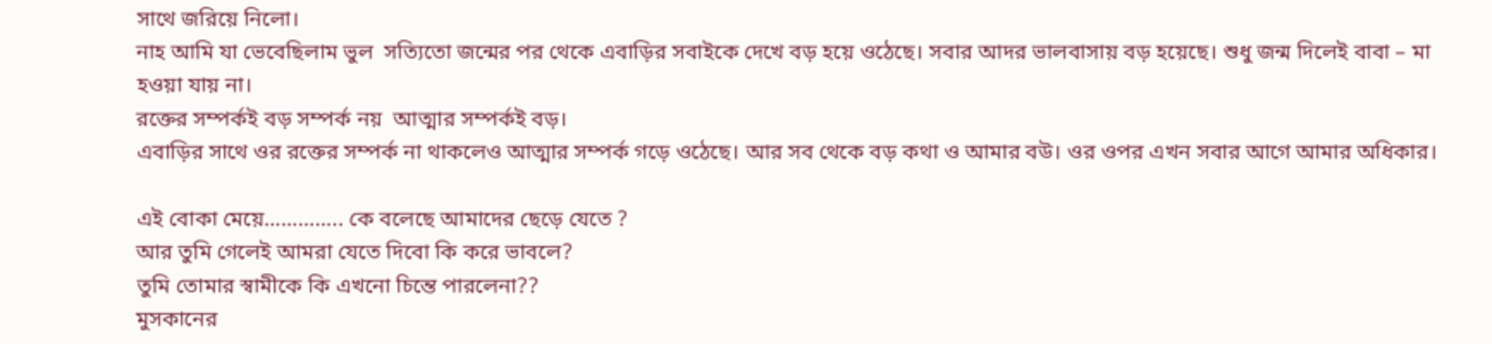সাথে জরিয়ে নিলো।
নাহ আমি যা ভেবেছিলাম ভুল  সত্যিতো জন্মের পর থেকে এবাড়ির সবাইকে দেখে বড় হয়ে ওঠেছে। সবার আদর ভালবাসায় বড় হয়েছে। শুধু জন্ম দিলেই বাবা – মা হওয়া যায় না।
রক্তের সম্পর্কই বড় সম্পর্ক নয়  আত্মার সম্পর্কই বড়।
এবাড়ির সাথে ওর রক্তের সম্পর্ক না থাকলেও আত্মার সম্পর্ক গড়ে ওঠেছে। আর সব থেকে বড় কথা ও আমার বউ। ওর ওপর এখন সবার আগে আমার অধিকার।

এই বোকা মেয়ে………….. কে বলেছে আমাদের ছেড়ে যেতে ?
আর তুমি গেলেই আমরা যেতে দিবো কি করে ভাবলে?
তুমি তোমার স্বামীকে কি এখনো চিন্তে পারলেনা??
মুসকানের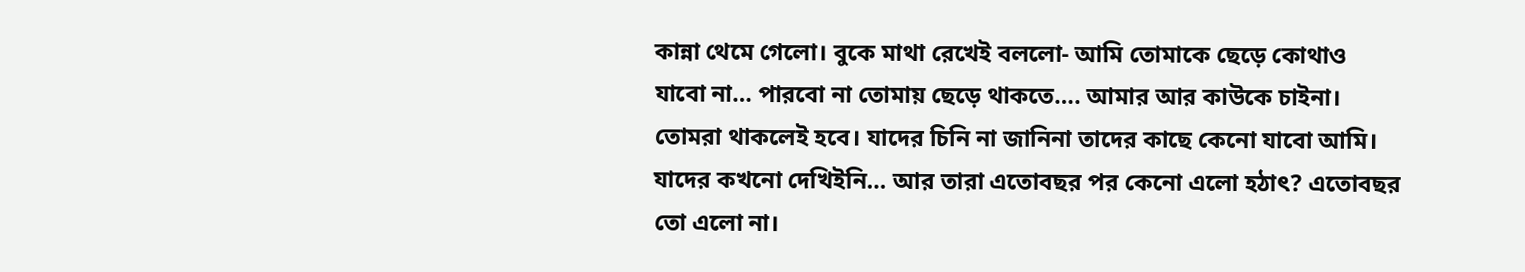কান্না থেমে গেলো। বুকে মাথা রেখেই বললো- আমি তোমাকে ছেড়ে কোথাও যাবো না… পারবো না তোমায় ছেড়ে থাকতে…. আমার আর কাউকে চাইনা। তোমরা থাকলেই হবে। যাদের চিনি না জানিনা তাদের কাছে কেনো যাবো আমি। যাদের কখনো দেখিইনি… আর তারা এতোবছর পর কেনো এলো হঠাৎ? এতোবছর তো এলো না।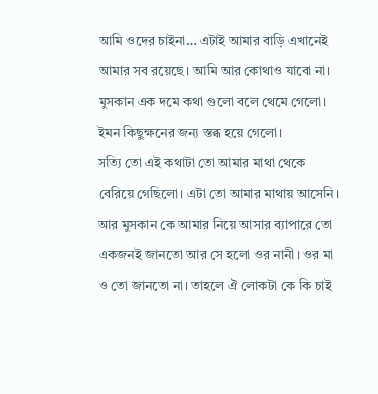আমি ওদের চাইনা… এটাই আমার বাড়ি এখানেই আমার সব রয়েছে। আমি আর কোথাও যাবো না। মুসকান এক দমে কথা গুলো বলে থেমে গেলো।
ইমন কিছুক্ষনের জন্য স্তব্ধ হয়ে গেলো।
সত্যি তো এই কথাটা তো আমার মাথা থেকে বেরিয়ে গেছিলো। এটা তো আমার মাথায় আসেনি।
আর মুসকান কে আমার নিয়ে আসার ব্যাপারে তো একজনই জানতো আর সে হলো ওর নানী। ওর মা ও তো জানতো না। তাহলে ঐ লোকটা কে কি চাই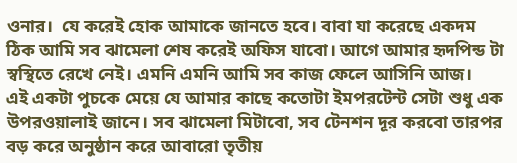ওনার।  যে করেই হোক আমাকে জানতে হবে। বাবা যা করেছে একদম ঠিক আমি সব ঝামেলা শেষ করেই অফিস যাবো। আগে আমার হৃদপিন্ড টা স্বস্থিতে রেখে নেই। এমনি এমনি আমি সব কাজ ফেলে আসিনি আজ।
এই একটা পুচকে মেয়ে যে আমার কাছে কতোটা ইমপরটেন্ট সেটা শুধু এক উপরওয়ালাই জানে। সব ঝামেলা মিটাবো, সব টেনশন দূর করবো তারপর বড় করে অনুষ্ঠান করে আবারো তৃতীয়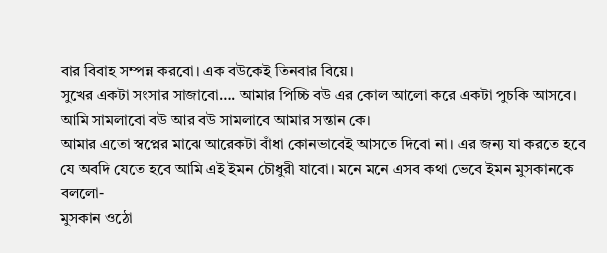বার বিবাহ সম্পন্ন করবো। এক বউকেই তিনবার বিয়ে।
সুখের একটা সংসার সাজাবো…. আমার পিচ্চি বউ এর কোল আলো করে একটা পুচকি আসবে। আমি সামলাবো বউ আর বউ সামলাবে আমার সন্তান কে।
আমার এতো স্বপ্নের মাঝে আরেকটা বাঁধা কোনভাবেই আসতে দিবো না। এর জন্য যা করতে হবে যে অবদি যেতে হবে আমি এই ইমন চৌধুরী যাবো। মনে মনে এসব কথা ভেবে ইমন মুসকানকে বললো-
মুসকান ওঠো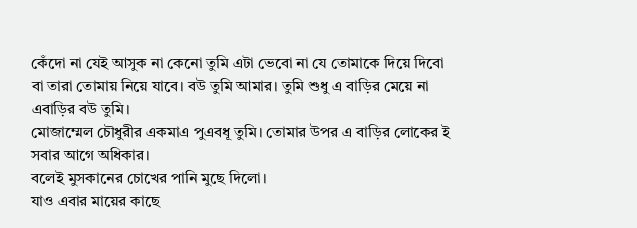কেঁদো না যেই আসুক না কেনো তুমি এটা ভেবো না যে তোমাকে দিয়ে দিবো বা তারা তোমায় নিয়ে যাবে। বউ তুমি আমার। তুমি শুধু এ বাড়ির মেয়ে না এবাড়ির বউ তুমি।
মোজাম্মেল চৌধুরীর একমাএ পুএবধূ তুমি। তোমার উপর এ বাড়ির লোকের ই সবার আগে অধিকার।
বলেই মুসকানের চোখের পানি মুছে দিলো।
যাও এবার মায়ের কাছে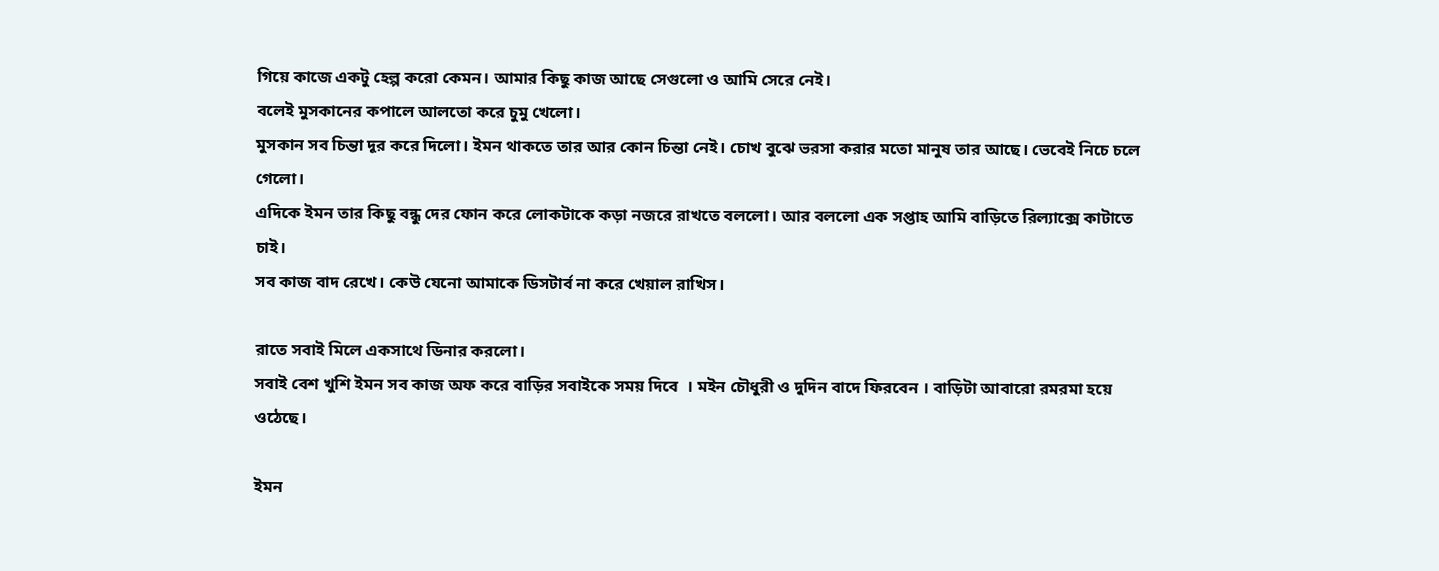গিয়ে কাজে একটু হেল্প করো কেমন। আমার কিছু কাজ আছে সেগুলো ও আমি সেরে নেই।
বলেই মুসকানের কপালে আলতো করে চুমু খেলো।
মুসকান সব চিন্তা দূর করে দিলো। ইমন থাকতে তার আর কোন চিন্তা নেই। চোখ বুঝে ভরসা করার মতো মানুষ তার আছে। ভেবেই নিচে চলে গেলো।
এদিকে ইমন তার কিছু বন্ধু দের ফোন করে লোকটাকে কড়া নজরে রাখতে বললো। আর বললো এক সপ্তাহ আমি বাড়িতে রিল্যাক্সে কাটাতে চাই।
সব কাজ বাদ রেখে। কেউ যেনো আমাকে ডিসটার্ব না করে খেয়াল রাখিস।

রাতে সবাই মিলে একসাথে ডিনার করলো।
সবাই বেশ খুশি ইমন সব কাজ অফ করে বাড়ির সবাইকে সময় দিবে  । মইন চৌধুরী ও দুদিন বাদে ফিরবেন । বাড়িটা আবারো রমরমা হয়ে ওঠেছে।

ইমন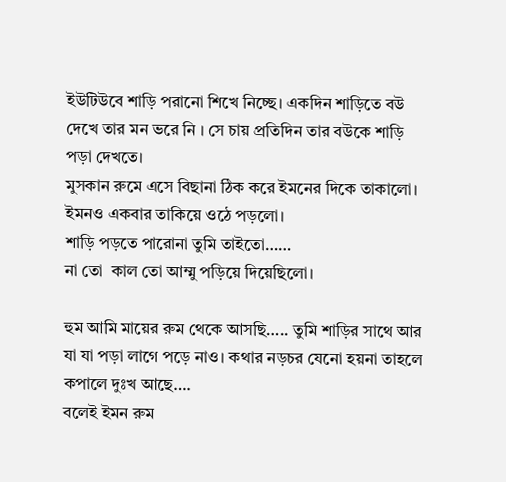ইউটিউবে শাড়ি পরানো শিখে নিচ্ছে। একদিন শাড়িতে বউ দেখে তার মন ভরে নি । সে চায় প্রতিদিন তার বউকে শাড়ি পড়া দেখতে।
মুসকান রুমে এসে বিছানা ঠিক করে ইমনের দিকে তাকালো।
ইমনও একবার তাকিয়ে ওঠে পড়লো।
শাড়ি পড়তে পারোনা তুমি তাইতো……
না তো  কাল তো আম্মু পড়িয়ে দিয়েছিলো।

হুম আমি মায়ের রুম থেকে আসছি….. তুমি শাড়ির সাথে আর যা যা পড়া লাগে পড়ে নাও। কথার নড়চর যেনো হয়না তাহলে কপালে দুঃখ আছে….
বলেই ইমন রুম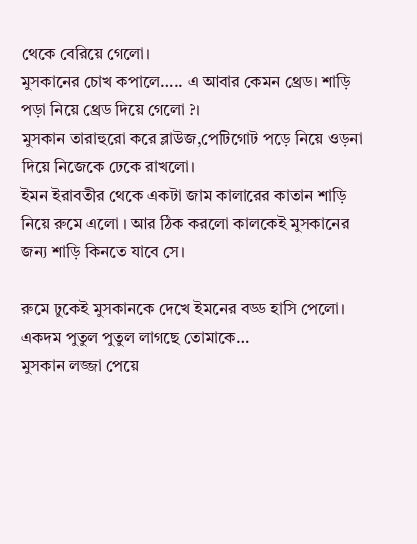থেকে বেরিয়ে গেলো।
মুসকানের চোখ কপালে….. এ আবার কেমন থ্রেড। শাড়ি পড়া নিয়ে থ্রেড দিয়ে গেলো ?।
মুসকান তারাহুরো করে ব্লাউজ,পেটিগোট পড়ে নিয়ে ওড়না দিয়ে নিজেকে ঢেকে রাখলো।
ইমন ইরাবতীর থেকে একটা জাম কালারের কাতান শাড়ি নিয়ে রুমে এলো । আর ঠিক করলো কালকেই মুসকানের জন্য শাড়ি কিনতে যাবে সে।

রুমে ঢুকেই মুসকানকে দেখে ইমনের বড্ড হাসি পেলো। একদম পুতুল পুতুল লাগছে তোমাকে…
মুসকান লজ্জা পেয়ে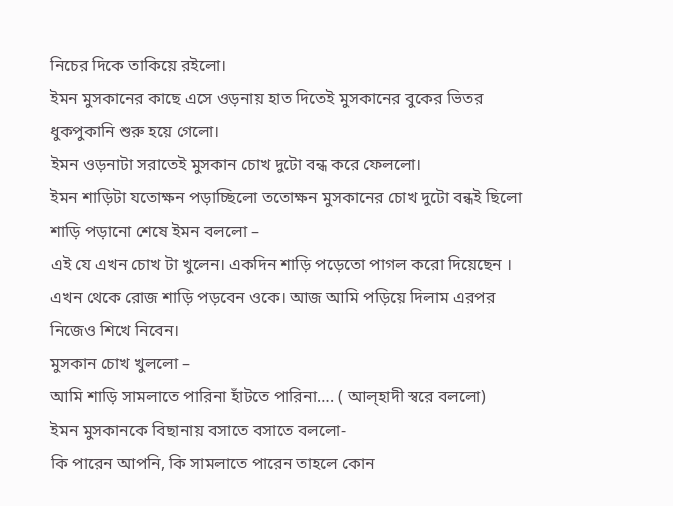নিচের দিকে তাকিয়ে রইলো।
ইমন মুসকানের কাছে এসে ওড়নায় হাত দিতেই মুসকানের বুকের ভিতর ধুকপুকানি শুরু হয়ে গেলো।
ইমন ওড়নাটা সরাতেই মুসকান চোখ দুটো বন্ধ করে ফেললো।
ইমন শাড়িটা যতোক্ষন পড়াচ্ছিলো ততোক্ষন মুসকানের চোখ দুটো বন্ধই ছিলো শাড়ি পড়ানো শেষে ইমন বললো –
এই যে এখন চোখ টা খুলেন। একদিন শাড়ি পড়েতো পাগল করো দিয়েছেন । এখন থেকে রোজ শাড়ি পড়বেন ওকে। আজ আমি পড়িয়ে দিলাম এরপর নিজেও শিখে নিবেন।
মুসকান চোখ খুললো –
আমি শাড়ি সামলাতে পারিনা হাঁটতে পারিনা…. ( আল্হাদী স্বরে বললো)
ইমন মুসকানকে বিছানায় বসাতে বসাতে বললো-
কি পারেন আপনি, কি সামলাতে পারেন তাহলে কোন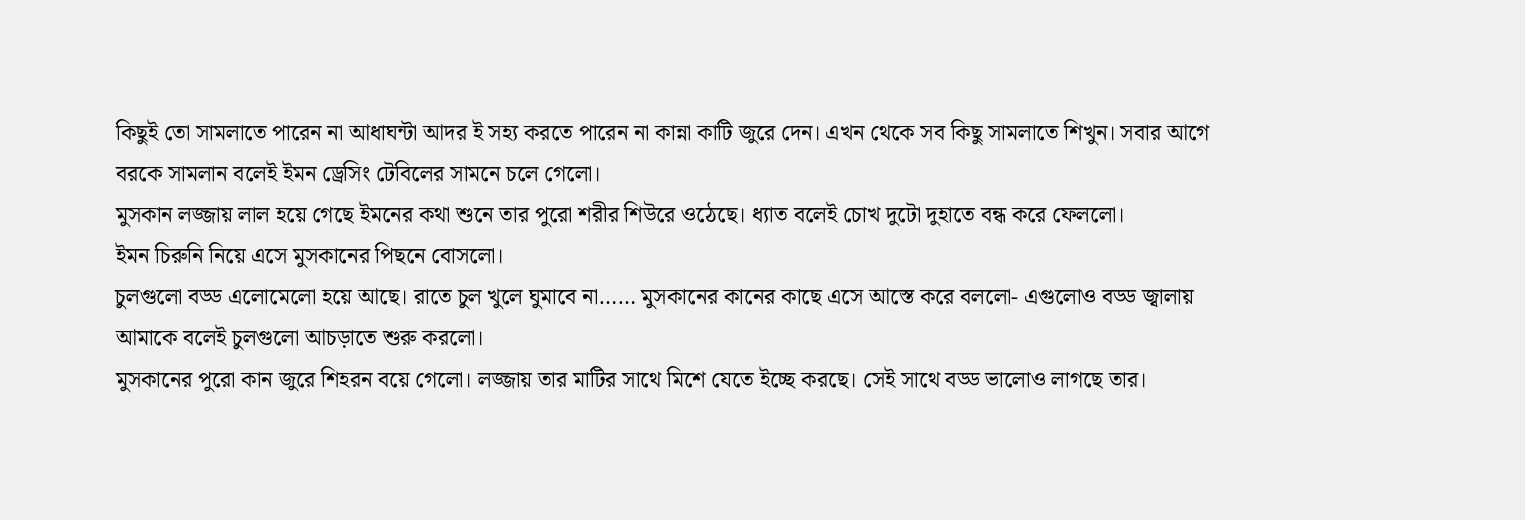কিছুই তো সামলাতে পারেন না আধাঘন্টা আদর ই সহ্য করতে পারেন না কান্না কাটি জুরে দেন। এখন থেকে সব কিছু সামলাতে শিখুন। সবার আগে বরকে সামলান বলেই ইমন ড্রেসিং টেবিলের সামনে চলে গেলো।
মুসকান লজ্জায় লাল হয়ে গেছে ইমনের কথা শুনে তার পুরো শরীর শিউরে ওঠেছে। ধ্যাত বলেই চোখ দুটো দুহাতে বন্ধ করে ফেললো।
ইমন চিরুনি নিয়ে এসে মুসকানের পিছনে বোসলো।
চুলগুলো বড্ড এলোমেলো হয়ে আছে। রাতে চুল খুলে ঘুমাবে না…… মুসকানের কানের কাছে এসে আস্তে করে বললো- এগুলোও বড্ড জ্বালায় আমাকে বলেই চুলগুলো আচড়াতে শুরু করলো।
মুসকানের পুরো কান জুরে শিহরন বয়ে গেলো। লজ্জায় তার মাটির সাথে মিশে যেতে ইচ্ছে করছে। সেই সাথে বড্ড ভালোও লাগছে তার।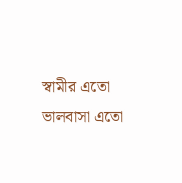স্বামীর এতো ভালবাসা এতো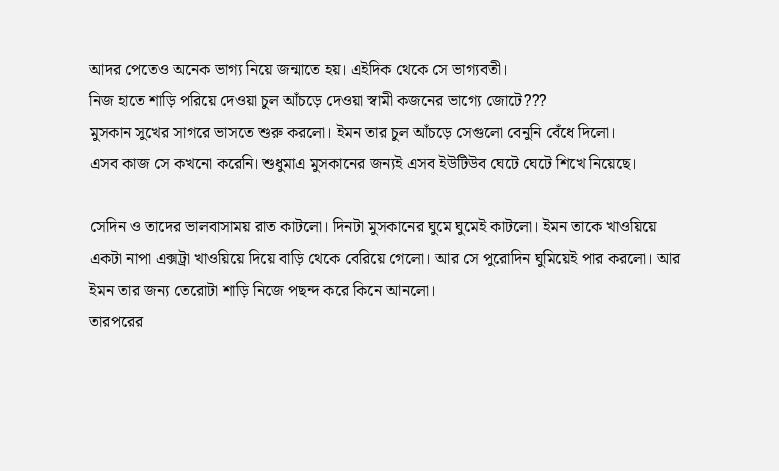আদর পেতেও অনেক ভাগ্য নিয়ে জন্মাতে হয়। এইদিক থেকে সে ভাগ্যবতী।
নিজ হাতে শাড়ি পরিয়ে দেওয়া চুল আঁচড়ে দেওয়া স্বামী কজনের ভাগ্যে জোটে???
মুসকান সুখের সাগরে ভাসতে শুরু করলো। ইমন তার চুল আঁচড়ে সেগুলো বেনুনি বেঁধে দিলো।
এসব কাজ সে কখনো করেনি। শুধুমাএ মুসকানের জন্যই এসব ইউটিউব ঘেটে ঘেটে শিখে নিয়েছে।

সেদিন ও তাদের ভালবাসাময় রাত কাটলো। দিনটা মুসকানের ঘুমে ঘুমেই কাটলো। ইমন তাকে খাওয়িয়ে একটা নাপা এক্সট্রা খাওয়িয়ে দিয়ে বাড়ি থেকে বেরিয়ে গেলো। আর সে পুরোদিন ঘুমিয়েই পার করলো। আর ইমন তার জন্য তেরোটা শাড়ি নিজে পছন্দ করে কিনে আনলো।
তারপরের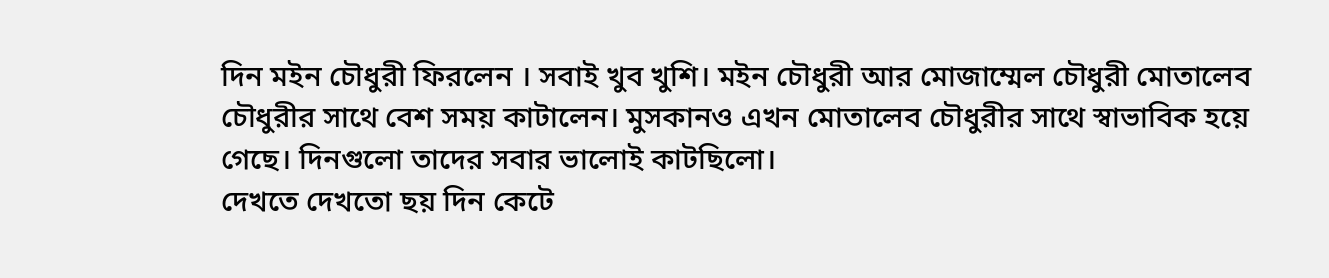দিন মইন চৌধুরী ফিরলেন । সবাই খুব খুশি। মইন চৌধুরী আর মোজাম্মেল চৌধুরী মোতালেব চৌধুরীর সাথে বেশ সময় কাটালেন। মুসকানও এখন মোতালেব চৌধুরীর সাথে স্বাভাবিক হয়ে গেছে। দিনগুলো তাদের সবার ভালোই কাটছিলো।
দেখতে দেখতো ছয় দিন কেটে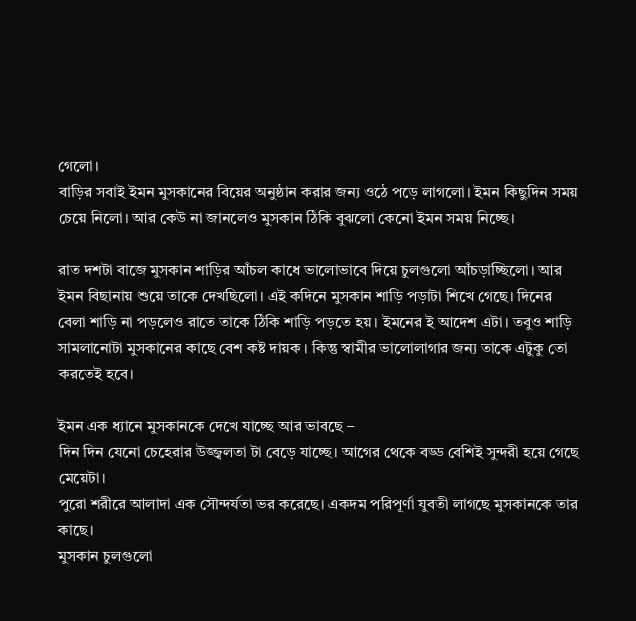গেলো।
বাড়ির সবাই ইমন মুসকানের বিয়ের অনুষ্ঠান করার জন্য ওঠে পড়ে লাগলো। ইমন কিছুদিন সময় চেয়ে নিলো। আর কেউ না জানলেও মুসকান ঠিকি বুঝলো কেনো ইমন সময় নিচ্ছে।

রাত দশটা বাজে মুসকান শাড়ির আঁচল কাধে ভালোভাবে দিয়ে চুলগুলো আঁচড়াচ্ছিলো। আর ইমন বিছানায় শুয়ে তাকে দেখছিলো। এই কদিনে মুসকান শাড়ি পড়াটা শিখে গেছে। দিনের বেলা শাড়ি না পড়লেও রাতে তাকে ঠিকি শাড়ি পড়তে হয়। ইমনের ই আদেশ এটা। তবুও শাড়ি সামলানোটা মুসকানের কাছে বেশ কষ্ট দায়ক । কিন্তু স্বামীর ভালোলাগার জন্য তাকে এটুকু তো করতেই হবে।

ইমন এক ধ্যানে মুসকানকে দেখে যাচ্ছে আর ভাবছে –
দিন দিন যেনো চেহেরার উজ্জ্বলতা টা বেড়ে যাচ্ছে। আগের থেকে বড্ড বেশিই সুন্দরী হয়ে গেছে মেয়েটা।
পুরো শরীরে আলাদা এক সৌন্দর্যতা ভর করেছে। একদম পরিপূর্ণা যুবতী লাগছে মুসকানকে তার কাছে।
মুসকান চুলগুলো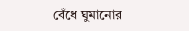বেঁধে ঘুমানোর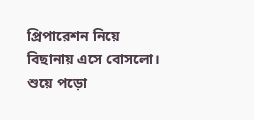প্রিপারেশন নিয়ে বিছানায় এসে বোসলো।
শুয়ে পড়ো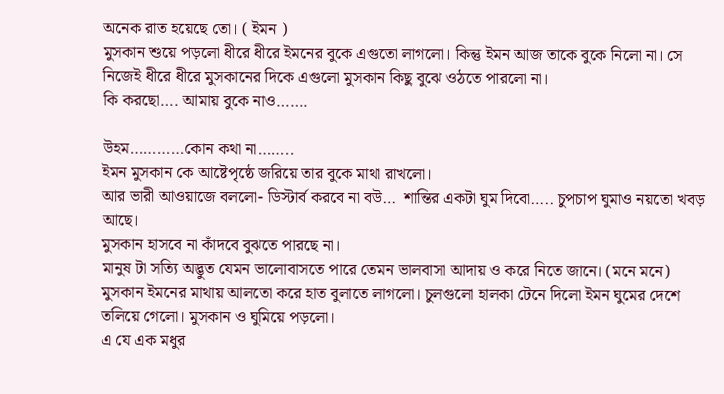অনেক রাত হয়েছে তো। ( ইমন )
মুসকান শুয়ে পড়লো ধীরে ধীরে ইমনের বুকে এগুতো লাগলো। কিন্তু ইমন আজ তাকে বুকে নিলো না। সে নিজেই ধীরে ধীরে মুসকানের দিকে এগুলো মুসকান কিছু বুঝে ওঠতে পারলো না।
কি করছো…. আমায় বুকে নাও…….

উহম…………কোন কথা না……..
ইমন মুসকান কে আষ্টেপৃষ্ঠে জরিয়ে তার বুকে মাথা রাখলো।
আর ভারী আওয়াজে বললো- ডিস্টার্ব করবে না বউ…  শান্তির একটা ঘুম দিবো….. চুপচাপ ঘুমাও নয়তো খবড় আছে।
মুসকান হাসবে না কাঁদবে বুঝতে পারছে না।
মানুষ টা সত্যি অদ্ভুত যেমন ভালোবাসতে পারে তেমন ভালবাসা আদায় ও করে নিতে জানে। (মনে মনে)
মুসকান ইমনের মাথায় আলতো করে হাত বুলাতে লাগলো। চুলগুলো হালকা টেনে দিলো ইমন ঘুমের দেশে তলিয়ে গেলো। মুসকান ও ঘুমিয়ে পড়লো।
এ যে এক মধুর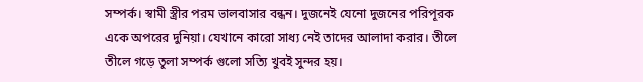সম্পর্ক। স্বামী স্ত্রীর পরম ভালবাসার বন্ধন। দুজনেই যেনো দুজনের পরিপূরক  একে অপরের দুনিয়া। যেখানে কারো সাধ্য নেই তাদের আলাদা করার। তীলে তীলে গড়ে তুলা সম্পর্ক গুলো সত্যি খুবই সুন্দর হয়।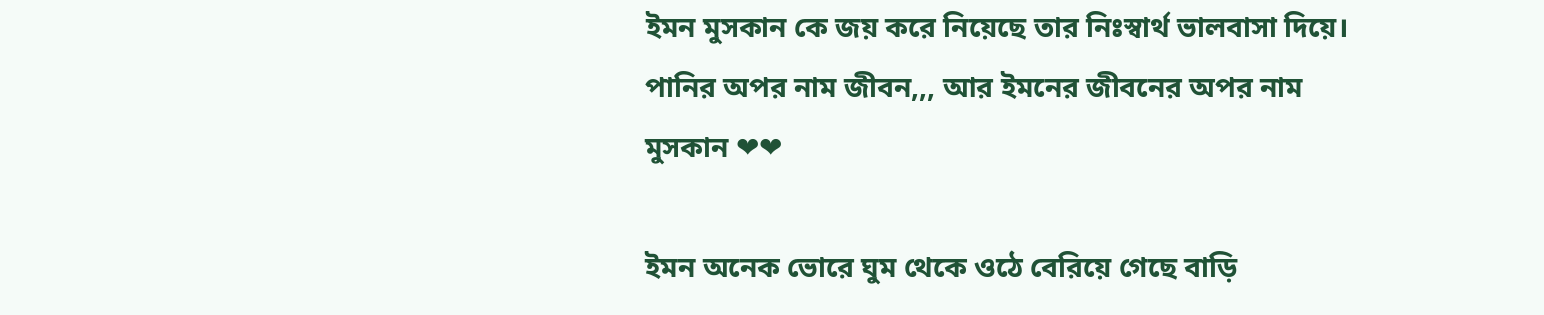ইমন মুসকান কে জয় করে নিয়েছে তার নিঃস্বার্থ ভালবাসা দিয়ে।
পানির অপর নাম জীবন,,, আর ইমনের জীবনের অপর নাম মুসকান ❤❤

ইমন অনেক ভোরে ঘুম থেকে ওঠে বেরিয়ে গেছে বাড়ি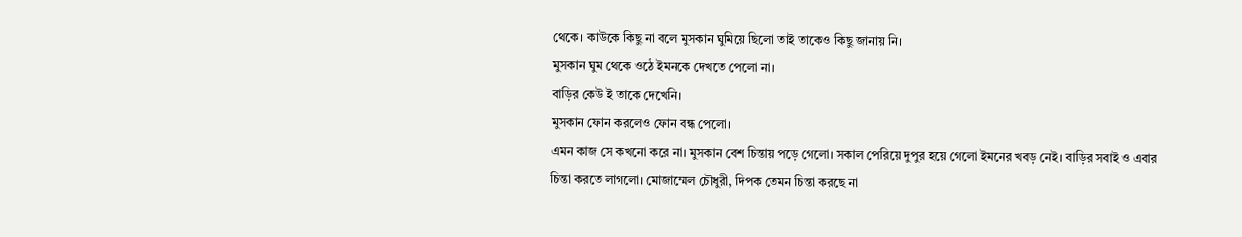থেকে। কাউকে কিছু না বলে মুসকান ঘুমিয়ে ছিলো তাই তাকেও কিছু জানায় নি।
মুসকান ঘুম থেকে ওঠে ইমনকে দেখতে পেলো না।
বাড়ির কেউ ই তাকে দেখেনি।
মুসকান ফোন করলেও ফোন বন্ধ পেলো।
এমন কাজ সে কখনো করে না। মুসকান বেশ চিন্তায় পড়ে গেলো। সকাল পেরিয়ে দুপুর হয়ে গেলো ইমনের খবড় নেই। বাড়ির সবাই ও এবার চিন্তা করতে লাগলো। মোজাম্মেল চৌধুরী, দিপক তেমন চিন্তা করছে না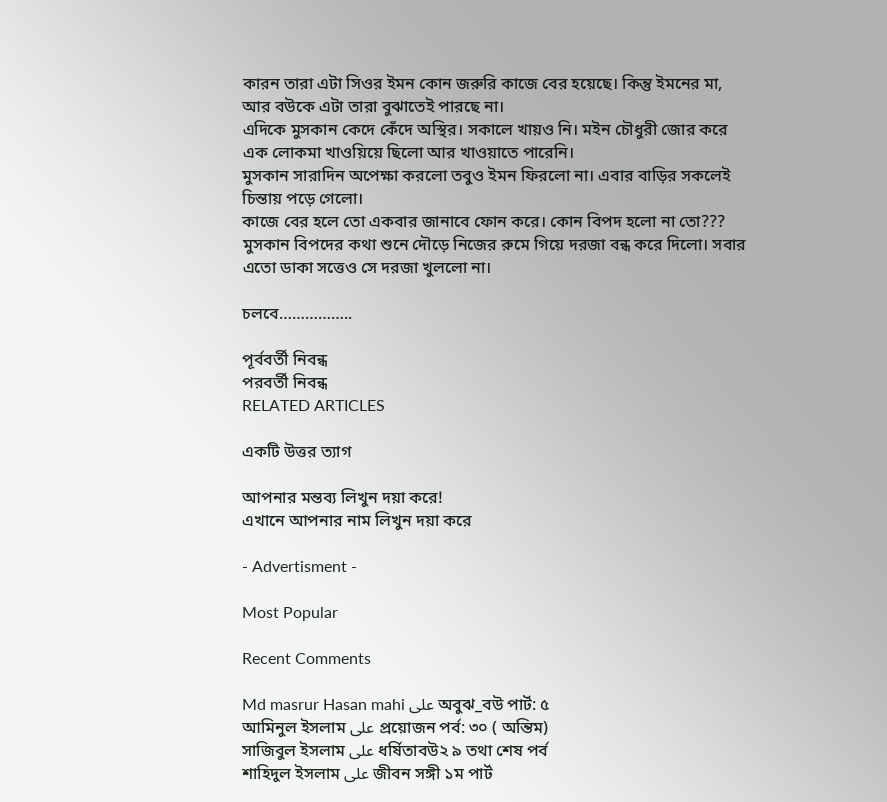কারন তারা এটা সিওর ইমন কোন জরুরি কাজে বের হয়েছে। কিন্তু ইমনের মা, আর বউকে এটা তারা বুঝাতেই পারছে না।
এদিকে মুসকান কেদে কেঁদে অস্থির। সকালে খায়ও নি। মইন চৌধুরী জোর করে এক লোকমা খাওয়িয়ে ছিলো আর খাওয়াতে পারেনি।
মুসকান সারাদিন অপেক্ষা করলো তবুও ইমন ফিরলো না। এবার বাড়ির সকলেই চিন্তায় পড়ে গেলো।
কাজে বের হলে তো একবার জানাবে ফোন করে। কোন বিপদ হলো না তো???
মুসকান বিপদের কথা শুনে দৌড়ে নিজের রুমে গিয়ে দরজা বন্ধ করে দিলো। সবার এতো ডাকা সত্তেও সে দরজা খুললো না।

চলবে……………..

পূর্ববর্তী নিবন্ধ
পরবর্তী নিবন্ধ
RELATED ARTICLES

একটি উত্তর ত্যাগ

আপনার মন্তব্য লিখুন দয়া করে!
এখানে আপনার নাম লিখুন দয়া করে

- Advertisment -

Most Popular

Recent Comments

Md masrur Hasan mahi على অবুঝ_বউ পার্ট: ৫
আমিনুল ইসলাম على প্রয়োজন পর্ব: ৩০ ( অন্তিম)
সাজিবুল ইসলাম على ধর্ষিতাবউ২ ৯ তথা শেষ পর্ব
শাহিদুল ইসলাম على জীবন সঙ্গী ১ম পার্ট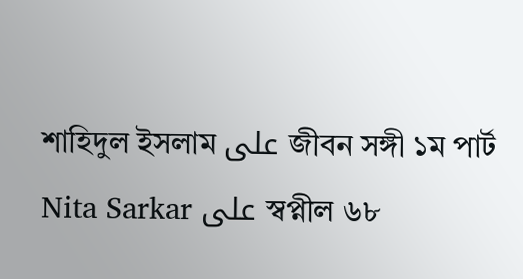শাহিদুল ইসলাম على জীবন সঙ্গী ১ম পার্ট
Nita Sarkar على স্বপ্নীল ৬৮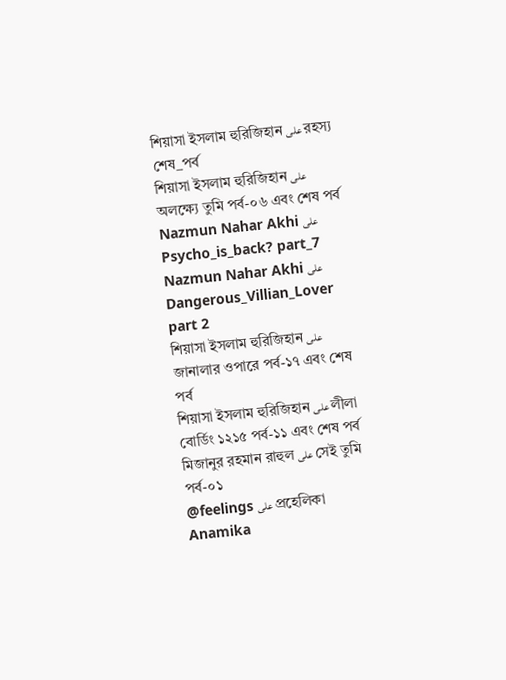শিয়াসা ইসলাম হুরিজিহান على রহস্য শেষ_পর্ব
শিয়াসা ইসলাম হুরিজিহান على অলক্ষ্যে তুমি পর্ব-০৬ এবং শেষ পর্ব
Nazmun Nahar Akhi على Psycho_is_back? part_7
Nazmun Nahar Akhi على Dangerous_Villian_Lover part 2
শিয়াসা ইসলাম হুরিজিহান على জানালার ওপারে পর্ব-১৭ এবং শেষ পর্ব
শিয়াসা ইসলাম হুরিজিহান على লীলা বোর্ডিং ১২১৫ পর্ব-১১ এবং শেষ পর্ব
মিজানুর রহমান রাহুল على সেই তুমি পর্ব-০১
@feelings على প্রহেলিকা
Anamika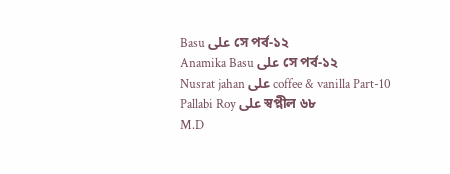Basu على সে পর্ব-১২
Anamika Basu على সে পর্ব-১২
Nusrat jahan على coffee & vanilla Part-10
Pallabi Roy على স্বপ্নীল ৬৮
M.D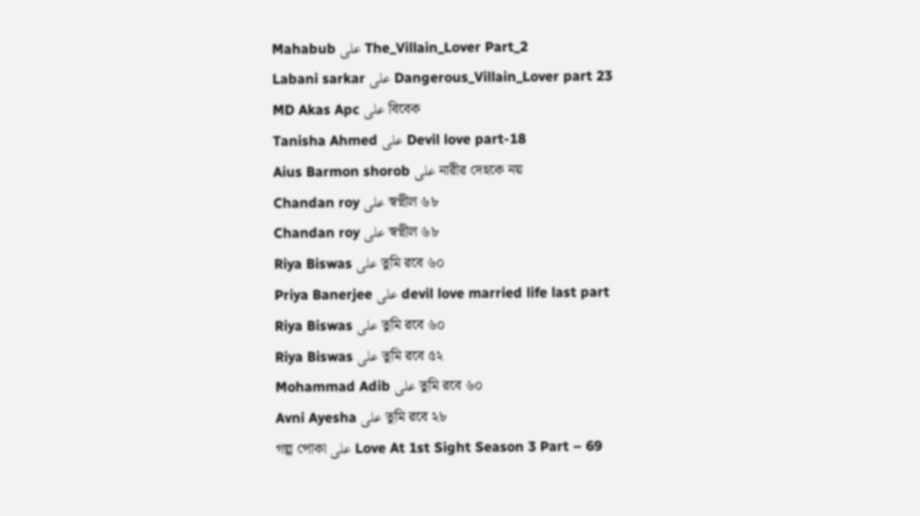Mahabub على The_Villain_Lover Part_2
Labani sarkar على Dangerous_Villain_Lover part 23
MD Akas Apc على বিবেক
Tanisha Ahmed على Devil love part-18
Aius Barmon shorob على নারীর দেহকে নয়
Chandan roy على স্বপ্নীল ৬৮
Chandan roy على স্বপ্নীল ৬৮
Riya Biswas على তুমি রবে ৬০
Priya Banerjee على devil love married life last part
Riya Biswas على তুমি রবে ৬০
Riya Biswas على তুমি রবে ৫২
Mohammad Adib على তুমি রবে ৬০
Avni Ayesha على তুমি রবে ২৮
গল্প পোকা على Love At 1st Sight Season 3 Part – 69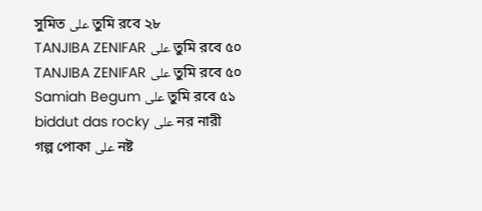সুমিত على তুমি রবে ২৮
TANJIBA ZENIFAR على তুমি রবে ৫০
TANJIBA ZENIFAR على তুমি রবে ৫০
Samiah Begum على তুমি রবে ৫১
biddut das rocky على নর নারী
গল্প পোকা على নষ্ট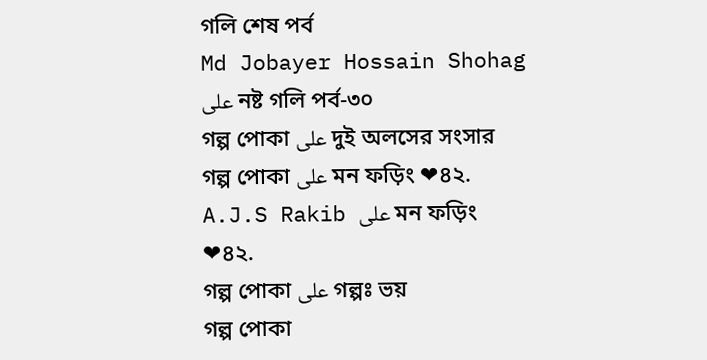গলি শেষ পর্ব
Md Jobayer Hossain Shohag على নষ্ট গলি পর্ব-৩০
গল্প পোকা على দুই অলসের সংসার
গল্প পোকা على মন ফড়িং ❤৪২.
A.J.S Rakib على মন ফড়িং ❤৪২.
গল্প পোকা على গল্পঃ ভয়
গল্প পোকা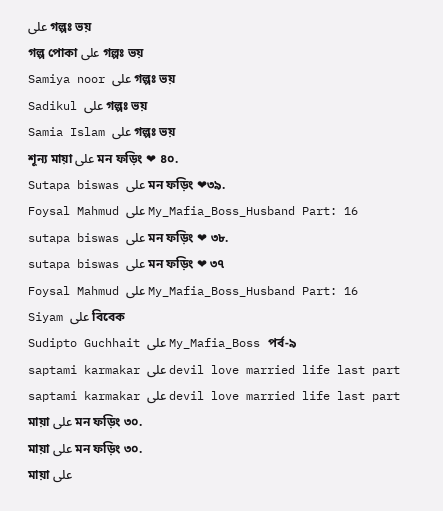على গল্পঃ ভয়
গল্প পোকা على গল্পঃ ভয়
Samiya noor على গল্পঃ ভয়
Sadikul على গল্পঃ ভয়
Samia Islam على গল্পঃ ভয়
শূন্য মায়া على মন ফড়িং ❤ ৪০.
Sutapa biswas على মন ফড়িং ❤৩৯.
Foysal Mahmud على My_Mafia_Boss_Husband Part: 16
sutapa biswas على মন ফড়িং ❤ ৩৮.
sutapa biswas على মন ফড়িং ❤ ৩৭
Foysal Mahmud على My_Mafia_Boss_Husband Part: 16
Siyam على বিবেক
Sudipto Guchhait على My_Mafia_Boss পর্ব-৯
saptami karmakar على devil love married life last part
saptami karmakar على devil love married life last part
মায়া على মন ফড়িং ৩০.
মায়া على মন ফড়িং ৩০.
মায়া على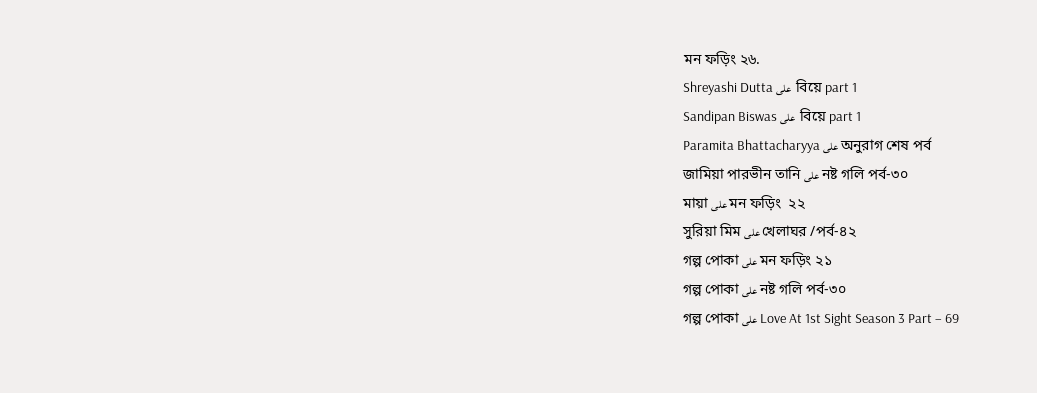মন ফড়িং ২৬.
Shreyashi Dutta على  বিয়ে part 1
Sandipan Biswas على  বিয়ে part 1
Paramita Bhattacharyya على অনুরাগ শেষ পর্ব
জামিয়া পারভীন তানি على নষ্ট গলি পর্ব-৩০
মায়া على মন ফড়িং  ২২
সুরিয়া মিম على খেলাঘর /পর্ব-৪২
গল্প পোকা على মন ফড়িং ২১
গল্প পোকা على নষ্ট গলি পর্ব-৩০
গল্প পোকা على Love At 1st Sight Season 3 Part – 69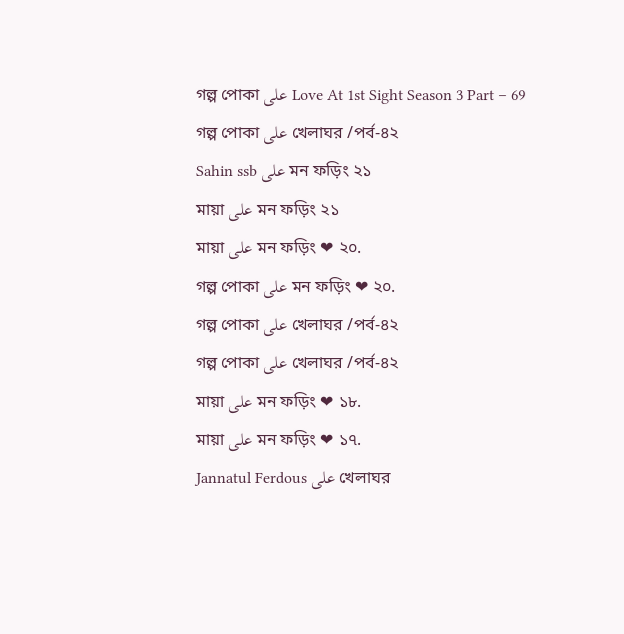গল্প পোকা على Love At 1st Sight Season 3 Part – 69
গল্প পোকা على খেলাঘর /পর্ব-৪২
Sahin ssb على মন ফড়িং ২১
মায়া على মন ফড়িং ২১
মায়া على মন ফড়িং ❤ ২০.
গল্প পোকা على মন ফড়িং ❤ ২০.
গল্প পোকা على খেলাঘর /পর্ব-৪২
গল্প পোকা على খেলাঘর /পর্ব-৪২
মায়া على মন ফড়িং ❤ ১৮.
মায়া على মন ফড়িং ❤ ১৭.
Jannatul Ferdous على খেলাঘর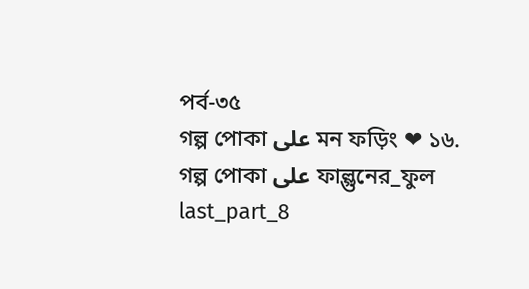পর্ব-৩৫
গল্প পোকা على মন ফড়িং ❤ ১৬.
গল্প পোকা على ফাল্গুনের_ফুল last_part_8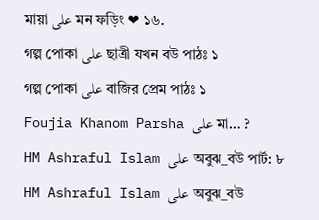মায়া على মন ফড়িং ❤ ১৬.
গল্প পোকা على ছাত্রী যখন বউ পাঠঃ ১
গল্প পোকা على বাজির প্রেম পাঠঃ ১
Foujia Khanom Parsha على মা… ?
HM Ashraful Islam على অবুঝ_বউ পার্ট: ৮
HM Ashraful Islam على অবুঝ_বউ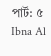পার্ট: ৫
Ibna Al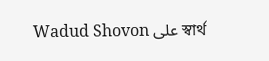Wadud Shovon على স্বার্থ